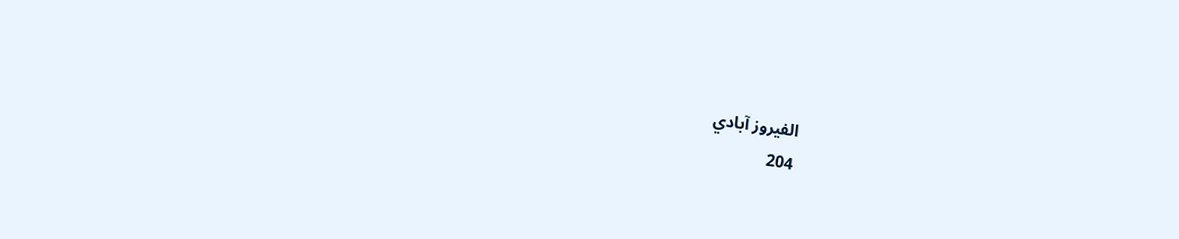الفيروز آبادي
204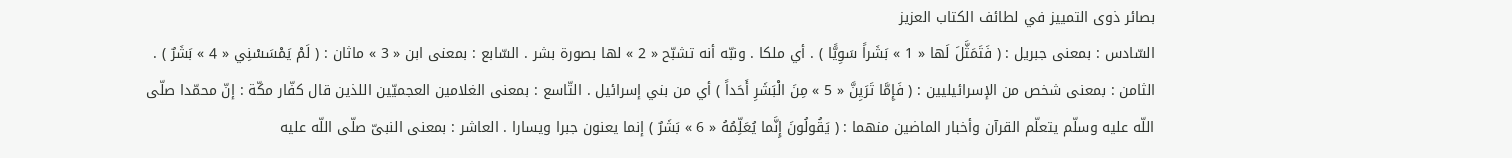بصائر ذوى التمييز في لطائف الكتاب العزيز
السّادس : بمعنى جبريل : ( فَتَمَثَّلَ لَها « 1 » بَشَراً سَوِيًّا ) . أي ملكا . ونبّه أنه تشبّح « 2 » لها بصورة بشر . السّابع : بمعنى ابن « 3 » ماثان : ( لَمْ يَمْسَسْنِي « 4 » بَشَرٌ ) . الثامن : بمعنى شخص من الإسرائيليين : ( فَإِمَّا تَرَيِنَّ « 5 » مِنَ الْبَشَرِ أَحَداً ) أي من بني إسرائيل . التّاسع : بمعنى الغلامين العجميّين اللذين قال كفّار مكّة : إنّ محمّدا صلّى اللّه عليه وسلّم يتعلّم القرآن وأخبار الماضين منهما : ( يَقُولُونَ إِنَّما يُعَلِّمُهُ « 6 » بَشَرٌ ) إنما يعنون جبرا ويسارا . العاشر : بمعنى النبىّ صلّى اللّه عليه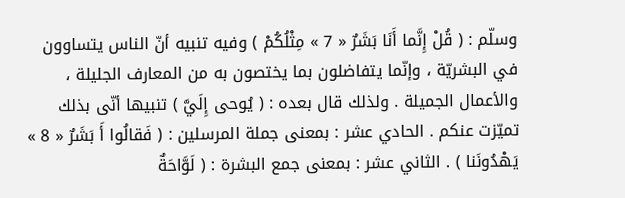وسلّم : ( قُلْ إِنَّما أَنَا بَشَرٌ « 7 » مِثْلُكُمْ ) وفيه تنبيه أنّ الناس يتساوون في البشريّة ، وإنّما يتفاضلون بما يختصون به من المعارف الجليلة ، والأعمال الجميلة . ولذلك قال بعده : ( يُوحى إِلَيَّ ) تنبيها أنّى بذلك تميّزت عنكم . الحادي عشر : بمعنى جملة المرسلين : ( فَقالُوا أَ بَشَرٌ « 8 » يَهْدُونَنا ) . الثاني عشر : بمعنى جمع البشرة : ( لَوَّاحَةٌ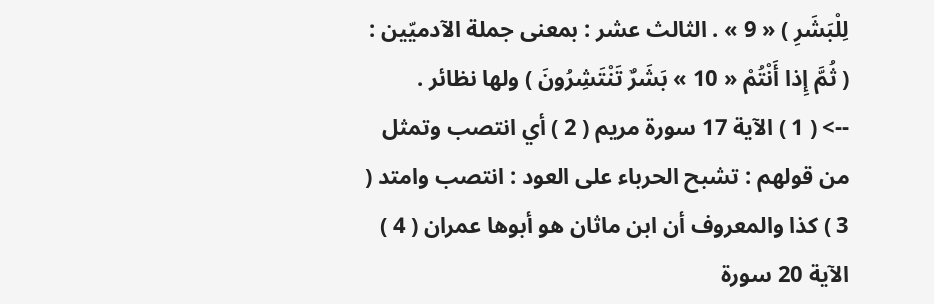لِلْبَشَرِ ) « 9 » . الثالث عشر : بمعنى جملة الآدميّين : ( ثُمَّ إِذا أَنْتُمْ « 10 » بَشَرٌ تَنْتَشِرُونَ ) ولها نظائر .
--> ( 1 ) الآية 17 سورة مريم ( 2 ) أي انتصب وتمثل من قولهم : تشبح الحرباء على العود : انتصب وامتد ( 3 ) كذا والمعروف أن ابن ماثان هو أبوها عمران ( 4 ) الآية 20 سورة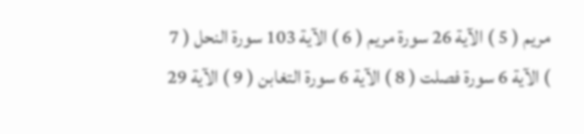مريم ( 5 ) الآية 26 سورة مريم ( 6 ) الآية 103 سورة النحل ( 7 ) الآية 6 سورة فصلت ( 8 ) الآية 6 سورة التغابن ( 9 ) الآية 29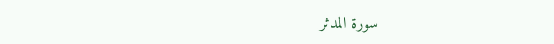سورة المدثر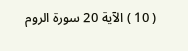( 10 ) الآية 20 سورة الروم